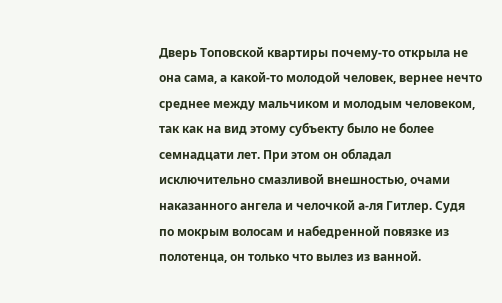Дверь Топовской квартиры почему-то открыла не она сама, а какой-то молодой человек, вернее нечто среднее между мальчиком и молодым человеком, так как на вид этому субъекту было не более семнадцати лет. При этом он обладал исключительно смазливой внешностью, очами наказанного ангела и челочкой а-ля Гитлер. Судя по мокрым волосам и набедренной повязке из полотенца, он только что вылез из ванной.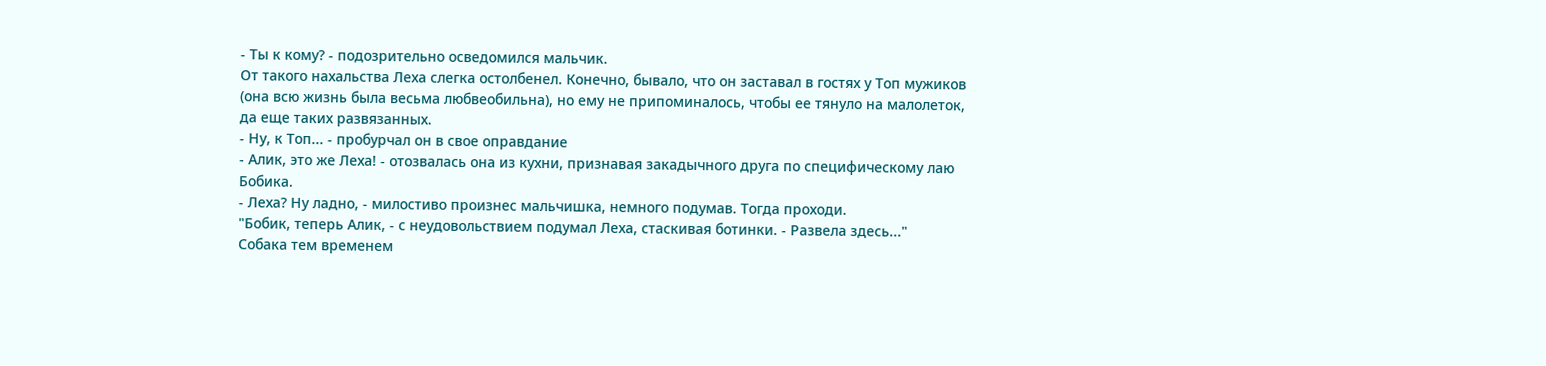- Ты к кому? - подозрительно осведомился мальчик.
От такого нахальства Леха слегка остолбенел. Конечно, бывало, что он заставал в гостях у Топ мужиков (она всю жизнь была весьма любвеобильна), но ему не припоминалось, чтобы ее тянуло на малолеток, да еще таких развязанных.
- Ну, к Топ... - пробурчал он в свое оправдание
- Алик, это же Леха! - отозвалась она из кухни, признавая закадычного друга по специфическому лаю Бобика.
- Леха? Ну ладно, - милостиво произнес мальчишка, немного подумав. Тогда проходи.
"Бобик, теперь Алик, - с неудовольствием подумал Леха, стаскивая ботинки. - Развела здесь..."
Собака тем временем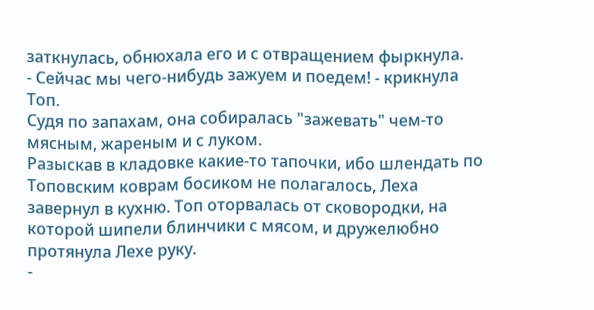заткнулась, обнюхала его и с отвращением фыркнула.
- Сейчас мы чего-нибудь зажуем и поедем! - крикнула Топ.
Судя по запахам, она собиралась "зажевать" чем-то мясным, жареным и с луком.
Разыскав в кладовке какие-то тапочки, ибо шлендать по Топовским коврам босиком не полагалось, Леха завернул в кухню. Топ оторвалась от сковородки, на которой шипели блинчики с мясом, и дружелюбно протянула Лехе руку.
-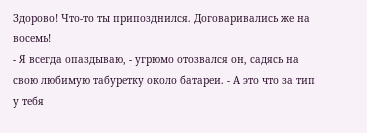Здорово! Что-то ты припозднился. Договаривались же на восемь!
- Я всегда опаздываю, - угрюмо отозвался он, садясь на свою любимую табуретку около батареи. - А это что за тип у тебя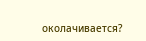околачивается?